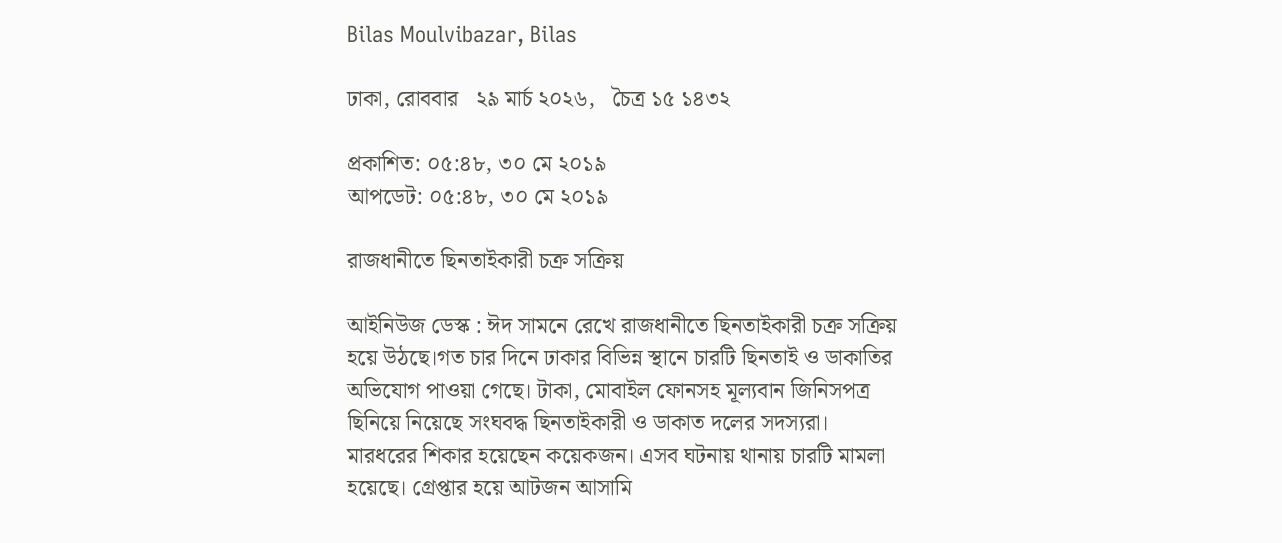Bilas Moulvibazar, Bilas

ঢাকা, রোববার   ২৯ মার্চ ২০২৬,   চৈত্র ১৫ ১৪৩২

প্রকাশিত: ০৫:৪৮, ৩০ মে ২০১৯
আপডেট: ০৫:৪৮, ৩০ মে ২০১৯

রাজধানীতে ছিনতাইকারী চক্র সক্রিয়

আইনিউজ ডেস্ক : ঈদ সামনে রেখে রাজধানীতে ছিনতাইকারী চক্র সক্রিয় হয়ে উঠছে।গত চার দিনে ঢাকার বিভিন্ন স্থানে চারটি ছিনতাই ও ডাকাতির অভিযোগ পাওয়া গেছে। টাকা, মোবাইল ফোনসহ মূল্যবান জিনিসপত্র ছিনিয়ে নিয়েছে সংঘবদ্ধ ছিনতাইকারী ও ডাকাত দলের সদস্যরা। মারধরের শিকার হয়েছেন কয়েকজন। এসব ঘটনায় থানায় চারটি মামলা হয়েছে। গ্রেপ্তার হয়ে আটজন আসামি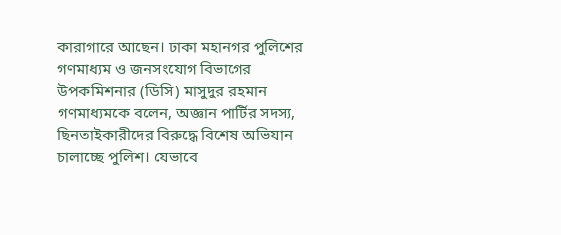কারাগারে আছেন। ঢাকা মহানগর পুলিশের গণমাধ্যম ও জনসংযোগ বিভাগের উপকমিশনার (ডিসি) মাসুদুর রহমান গণমাধ্যমকে বলেন, অজ্ঞান পার্টির সদস্য, ছিনতাইকারীদের বিরুদ্ধে বিশেষ অভিযান চালাচ্ছে পুলিশ। যেভাবে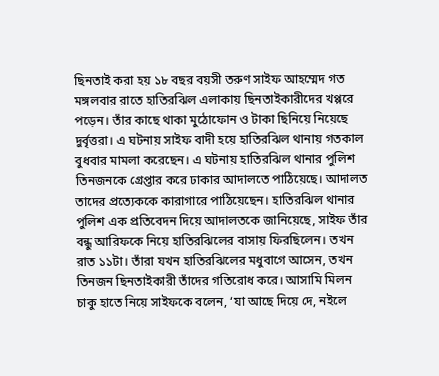ছিনতাই করা হয় ১৮ বছর বয়সী তরুণ সাইফ আহম্মেদ গত মঙ্গলবার রাতে হাতিরঝিল এলাকায় ছিনতাইকারীদের খপ্পরে পড়েন। তাঁর কাছে থাকা মুঠোফোন ও টাকা ছিনিয়ে নিয়েছে দুর্বৃত্তরা। এ ঘটনায় সাইফ বাদী হয়ে হাতিরঝিল থানায় গতকাল বুধবার মামলা করেছেন। এ ঘটনায় হাতিরঝিল থানার পুলিশ তিনজনকে গ্রেপ্তার করে ঢাকার আদালতে পাঠিয়েছে। আদালত তাদের প্রত্যেককে কারাগারে পাঠিয়েছেন। হাতিরঝিল থানার পুলিশ এক প্রতিবেদন দিয়ে আদালতকে জানিয়েছে, সাইফ তাঁর বন্ধু আরিফকে নিয়ে হাতিরঝিলের বাসায় ফিরছিলেন। তখন রাত ১১টা। তাঁরা যখন হাতিরঝিলের মধুবাগে আসেন, তখন তিনজন ছিনতাইকারী তাঁদের গতিরোধ করে। আসামি মিলন চাকু হাতে নিয়ে সাইফকে বলেন, ‘যা আছে দিয়ে দে, নইলে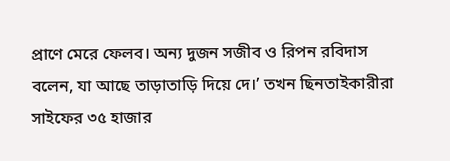প্রাণে মেরে ফেলব। অন্য দুজন সজীব ও রিপন রবিদাস বলেন, যা আছে তাড়াতাড়ি দিয়ে দে।’ তখন ছিনতাইকারীরা সাইফের ৩৫ হাজার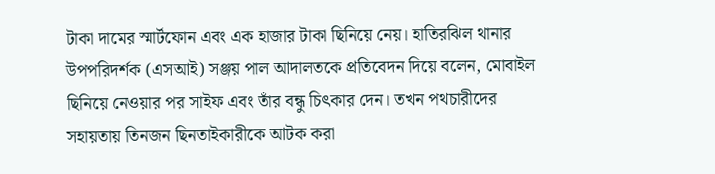টাকা দামের স্মার্টফোন এবং এক হাজার টাকা ছিনিয়ে নেয়। হাতিরঝিল থানার উপপরিদর্শক (এসআই) সঞ্জয় পাল আদালতকে প্রতিবেদন দিয়ে বলেন, মোবাইল ছিনিয়ে নেওয়ার পর সাইফ এবং তাঁর বন্ধু চিৎকার দেন। তখন পথচারীদের সহায়তায় তিনজন ছিনতাইকারীকে আটক করা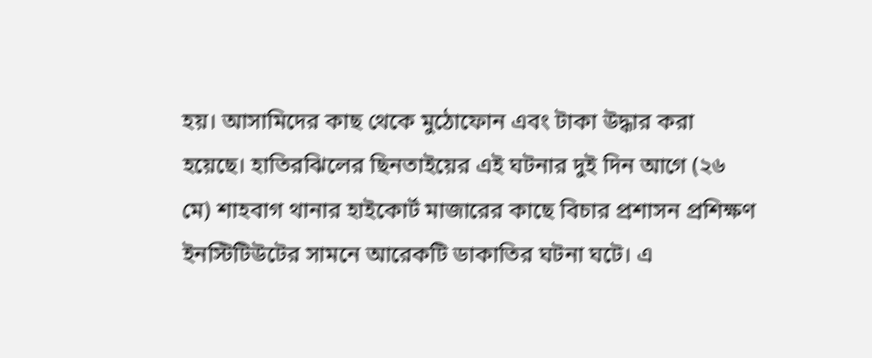হয়। আসামিদের কাছ থেকে মুঠোফোন এবং টাকা উদ্ধার করা হয়েছে। হাতিরঝিলের ছিনতাইয়ের এই ঘটনার দুই দিন আগে (২৬ মে) শাহবাগ থানার হাইকোর্ট মাজারের কাছে বিচার প্রশাসন প্রশিক্ষণ ইনস্টিটিউটের সামনে আরেকটি ডাকাতির ঘটনা ঘটে। এ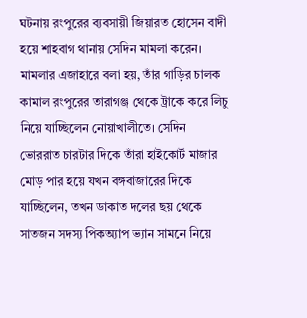ঘটনায় রংপুরের ব্যবসায়ী জিয়ারত হোসেন বাদী হয়ে শাহবাগ থানায় সেদিন মামলা করেন। মামলার এজাহারে বলা হয়, তাঁর গাড়ির চালক কামাল রংপুরের তারাগঞ্জ থেকে ট্রাকে করে লিচু নিয়ে যাচ্ছিলেন নোয়াখালীতে। সেদিন ভোররাত চারটার দিকে তাঁরা হাইকোর্ট মাজার মোড় পার হয়ে যখন বঙ্গবাজারের দিকে যাচ্ছিলেন, তখন ডাকাত দলের ছয় থেকে সাতজন সদস্য পিকঅ্যাপ ভ্যান সামনে নিয়ে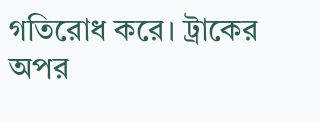গতিরোধ করে। ট্রাকের অপর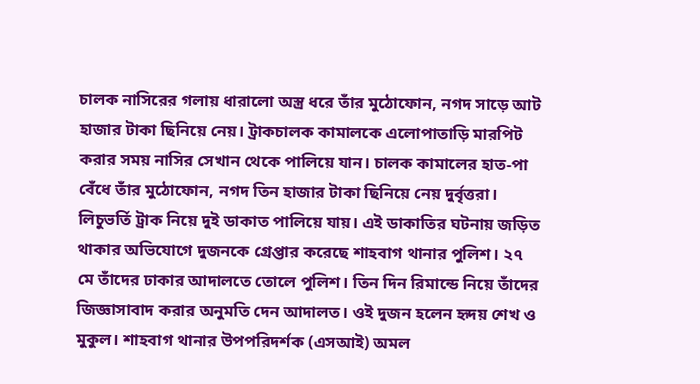চালক নাসিরের গলায় ধারালো অস্ত্র ধরে তাঁর মুঠোফোন, নগদ সাড়ে আট হাজার টাকা ছিনিয়ে নেয়। ট্রাকচালক কামালকে এলোপাতাড়ি মারপিট করার সময় নাসির সেখান থেকে পালিয়ে যান। চালক কামালের হাত-পা বেঁধে তাঁর মুঠোফোন, নগদ তিন হাজার টাকা ছিনিয়ে নেয় দুর্বৃত্তরা। লিচুভর্তি ট্রাক নিয়ে দুই ডাকাত পালিয়ে যায়। এই ডাকাতির ঘটনায় জড়িত থাকার অভিযোগে দুজনকে গ্রেপ্তার করেছে শাহবাগ থানার পুলিশ। ২৭ মে তাঁদের ঢাকার আদালতে তোলে পুলিশ। তিন দিন রিমান্ডে নিয়ে তাঁদের জিজ্ঞাসাবাদ করার অনুমতি দেন আদালত। ওই দুজন হলেন হৃদয় শেখ ও মুকুল। শাহবাগ থানার উপপরিদর্শক (এসআই) অমল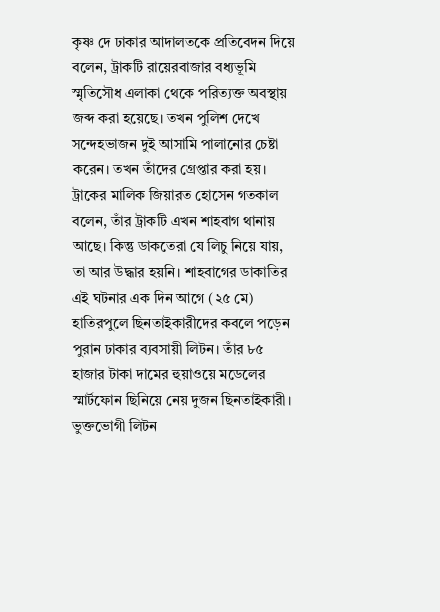কৃষ্ণ দে ঢাকার আদালতকে প্রতিবেদন দিয়ে বলেন, ট্রাকটি রায়েরবাজার বধ্যভূমি স্মৃতিসৌধ এলাকা থেকে পরিত্যক্ত অবস্থায় জব্দ করা হয়েছে। তখন পুলিশ দেখে সন্দেহভাজন দুই আসামি পালানোর চেষ্টা করেন। তখন তাঁদের গ্রেপ্তার করা হয়। ট্রাকের মালিক জিয়ারত হোসেন গতকাল বলেন, তাঁর ট্রাকটি এখন শাহবাগ থানায় আছে। কিন্তু ডাকতেরা যে লিচু নিয়ে যায়, তা আর উদ্ধার হয়নি। শাহবাগের ডাকাতির এই ঘটনার এক দিন আগে (২৫ মে) হাতিরপুলে ছিনতাইকারীদের কবলে পড়েন পুরান ঢাকার ব্যবসায়ী লিটন। তাঁর ৮৫ হাজার টাকা দামের হুয়াওয়ে মডেলের স্মার্টফোন ছিনিয়ে নেয় দুজন ছিনতাইকারী। ভুক্তভোগী লিটন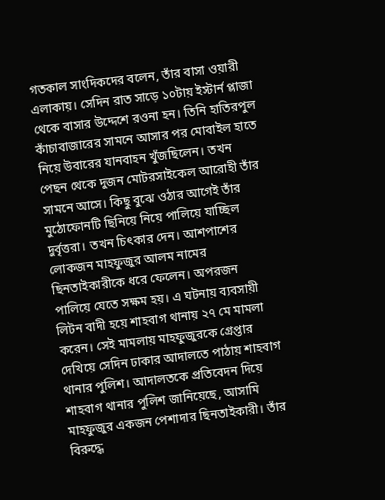গতকাল সাংদিকদের বলেন, তাঁর বাসা ওয়ারী এলাকায়। সেদিন রাত সাড়ে ১০টায় ইস্টার্ন প্লাজা থেকে বাসার উদ্দেশে রওনা হন। তিনি হাতিরপুল কাঁচাবাজারের সামনে আসার পর মোবাইল হাতে নিয়ে উবারের যানবাহন খুঁজছিলেন। তখন পেছন থেকে দুজন মোটরসাইকেল আরোহী তাঁর সামনে আসে। কিছু বুঝে ওঠার আগেই তাঁর মুঠোফোনটি ছিনিয়ে নিয়ে পালিয়ে যাচ্ছিল দুর্বৃত্তরা। তখন চিৎকার দেন। আশপাশের লোকজন মাহফুজুর আলম নামের ছিনতাইকারীকে ধরে ফেলেন। অপরজন পালিয়ে যেতে সক্ষম হয়। এ ঘটনায় ব্যবসায়ী লিটন বাদী হয়ে শাহবাগ থানায় ২৭ মে মামলা করেন। সেই মামলায় মাহফুজুরকে গ্রেপ্তার দেখিয়ে সেদিন ঢাকার আদালতে পাঠায় শাহবাগ থানার পুলিশ। আদালতকে প্রতিবেদন দিয়ে শাহবাগ থানার পুলিশ জানিয়েছে, আসামি মাহফুজুর একজন পেশাদার ছিনতাইকারী। তাঁর বিরুদ্ধে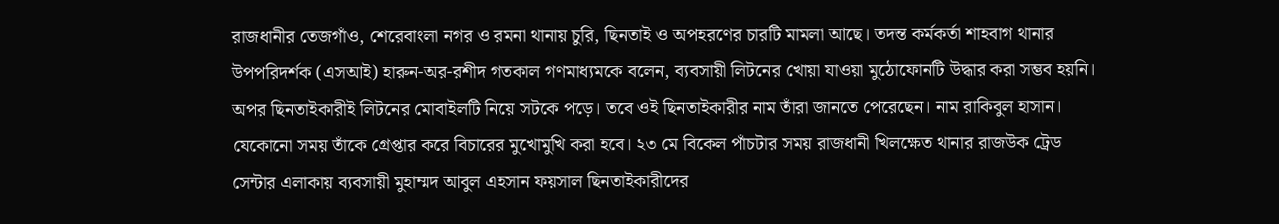রাজধানীর তেজগাঁও, শেরেবাংলা নগর ও রমনা থানায় চুরি, ছিনতাই ও অপহরণের চারটি মামলা আছে। তদন্ত কর্মকর্তা শাহবাগ থানার উপপরিদর্শক (এসআই) হারুন-অর-রশীদ গতকাল গণমাধ্যমকে বলেন, ব্যবসায়ী লিটনের খোয়া যাওয়া মুঠোফোনটি উদ্ধার করা সম্ভব হয়নি। অপর ছিনতাইকারীই লিটনের মোবাইলটি নিয়ে সটকে পড়ে। তবে ওই ছিনতাইকারীর নাম তাঁরা জানতে পেরেছেন। নাম রাকিবুল হাসান। যেকোনো সময় তাঁকে গ্রেপ্তার করে বিচারের মুখোমুখি করা হবে। ২৩ মে বিকেল পাঁচটার সময় রাজধানী খিলক্ষেত থানার রাজউক ট্রেড সেন্টার এলাকায় ব্যবসায়ী মুহাম্মদ আবুল এহসান ফয়সাল ছিনতাইকারীদের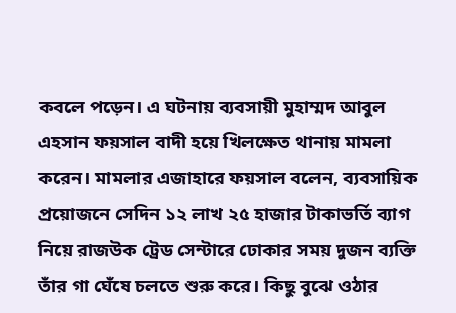কবলে পড়েন। এ ঘটনায় ব্যবসায়ী মুহাম্মদ আবুল এহসান ফয়সাল বাদী হয়ে খিলক্ষেত থানায় মামলা করেন। মামলার এজাহারে ফয়সাল বলেন, ব্যবসায়িক প্রয়োজনে সেদিন ১২ লাখ ২৫ হাজার টাকাভর্তি ব্যাগ নিয়ে রাজউক ট্রেড সেন্টারে ঢোকার সময় দুজন ব্যক্তি তাঁর গা ঘেঁষে চলতে শুরু করে। কিছু বুঝে ওঠার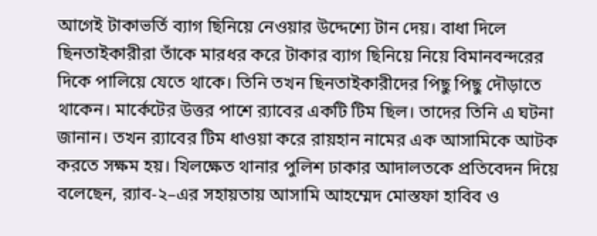আগেই টাকাভর্তি ব্যাগ ছিনিয়ে নেওয়ার উদ্দেশ্যে টান দেয়। বাধা দিলে ছিনতাইকারীরা তাঁকে মারধর করে টাকার ব্যাগ ছিনিয়ে নিয়ে বিমানবন্দরের দিকে পালিয়ে যেতে থাকে। তিনি তখন ছিনতাইকারীদের পিছু পিছু দৌড়াতে থাকেন। মার্কেটের উত্তর পাশে র‍্যাবের একটি টিম ছিল। তাদের তিনি এ ঘটনা জানান। তখন র‍্যাবের টিম ধাওয়া করে রায়হান নামের এক আসামিকে আটক করতে সক্ষম হয়। খিলক্ষেত থানার পুলিশ ঢাকার আদালতকে প্রতিবেদন দিয়ে বলেছেন, র‍্যাব-২–এর সহায়তায় আসামি আহম্মেদ মোস্তফা হাবিব ও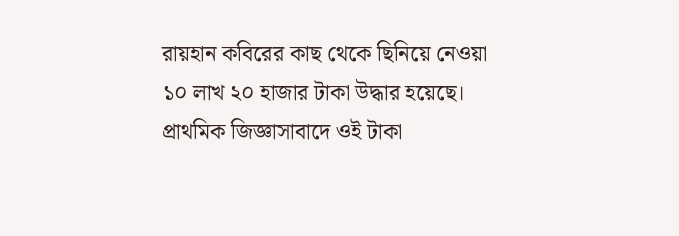রায়হান কবিরের কাছ থেকে ছিনিয়ে নেওয়া ১০ লাখ ২০ হাজার টাকা উদ্ধার হয়েছে। প্রাথমিক জিজ্ঞাসাবাদে ওই টাকা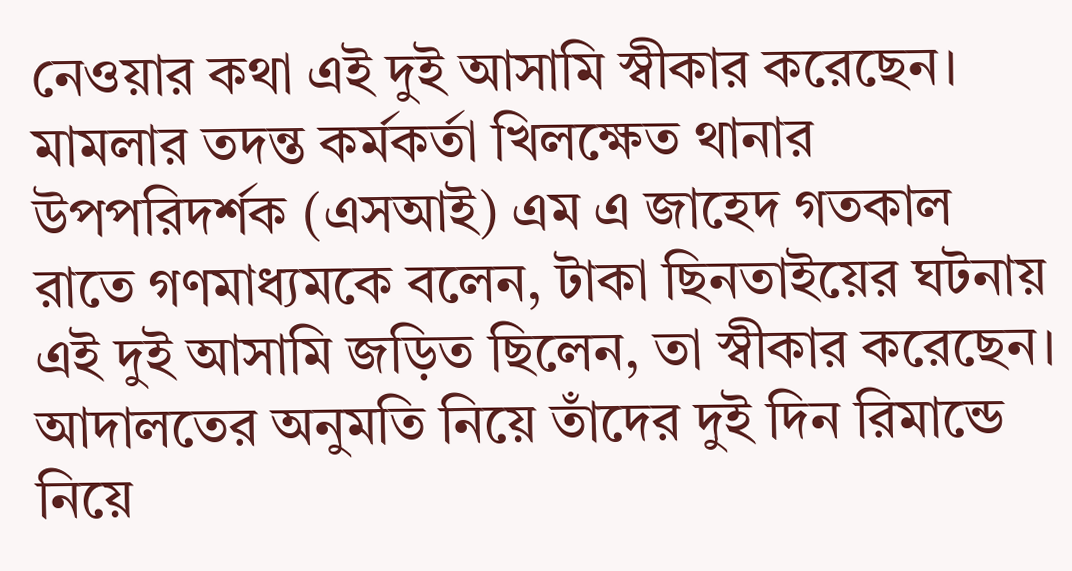নেওয়ার কথা এই দুই আসামি স্বীকার করেছেন। মামলার তদন্ত কর্মকর্তা খিলক্ষেত থানার উপপরিদর্শক (এসআই) এম এ জাহেদ গতকাল রাতে গণমাধ্যমকে বলেন, টাকা ছিনতাইয়ের ঘটনায় এই দুই আসামি জড়িত ছিলেন, তা স্বীকার করেছেন। আদালতের অনুমতি নিয়ে তাঁদের দুই দিন রিমান্ডে নিয়ে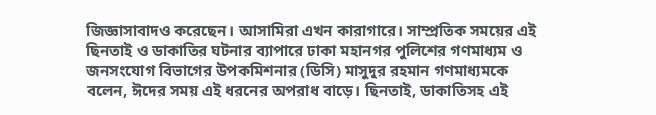জিজ্ঞাসাবাদও করেছেন। আসামিরা এখন কারাগারে। সাম্প্রতিক সময়ের এই ছিনতাই ও ডাকাতির ঘটনার ব্যাপারে ঢাকা মহানগর পুলিশের গণমাধ্যম ও জনসংযোগ বিভাগের উপকমিশনার (ডিসি) মাসুদুর রহমান গণমাধ্যমকে বলেন, ঈদের সময় এই ধরনের অপরাধ বাড়ে। ছিনতাই, ডাকাতিসহ এই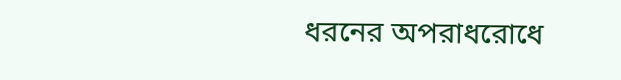ধরনের অপরাধরোধে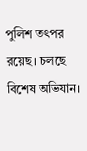পুলিশ তৎপর রয়েছ। চলছে বিশেষ অভিযান।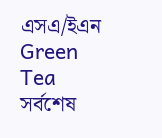এসএ/ইএন
Green Tea
সর্বশেষ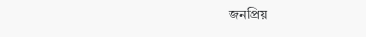জনপ্রিয়